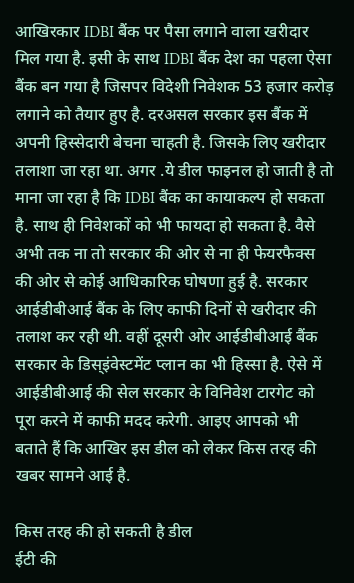आखिरकार IDBI बैंक पर पैसा लगाने वाला खरीदार मिल गया है. इसी के साथ IDBI बैंक देश का पहला ऐसा बैंक बन गया है जिसपर विदेशी निवेशक 53 हजार करोड़ लगाने को तैयार हुए है. दरअसल सरकार इस बैंक में अपनी हिस्सेदारी बेचना चाहती है. जिसके लिए खरीदार तलाशा जा रहा था. अगर .ये डील फाइनल हो जाती है तो माना जा रहा है कि IDBI बैंक का कायाकल्प हो सकता है. साथ ही निवेशकों को भी फायदा हो सकता है. वैसे अभी तक ना तो सरकार की ओर से ना ही फेयरफैक्स की ओर से कोई आधिकारिक घोषणा हुई है. सरकार आईडीबीआई बैंक के लिए काफी दिनों से खरीदार की तलाश कर रही थी. वहीं दूसरी ओर आईडीबीआई बैंक सरकार के डिस्इंवेस्टमेंट प्लान का भी हिस्सा है. ऐसे में आईडीबीआई की सेल सरकार के विनिवेश टारगेट को पूरा करने में काफी मदद करेगी. आइए आपको भी बताते हैं कि आखिर इस डील को लेकर किस तरह की खबर सामने आई है.

किस तरह की हो सकती है डील
ईटी की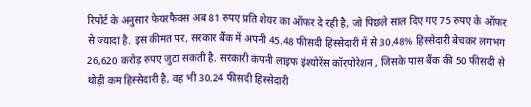रिपोर्ट के अनुसार फेयरफैक्स अब 81 रुपए प्रति शेयर का ऑफर दे रही है, जो पिछले साल दिए गए 75 रुपए के ऑफर से ज्यादा है. इस कीमत पर, सरकार बैंक में अपनी 45.48 फीसदी हिस्सेदारी में से 30.48% हिस्सेदारी बेचकर लगभग 26,620 करोड़ रुपए जुटा सकती है. सरकारी कंपनी लाइफ इंश्योरेंस कॉरपोरेशन , जिसके पास बैंक की 50 फीसदी से थोड़ी कम हिस्सेदारी है, वह भी 30.24 फीसदी हिस्सेदारी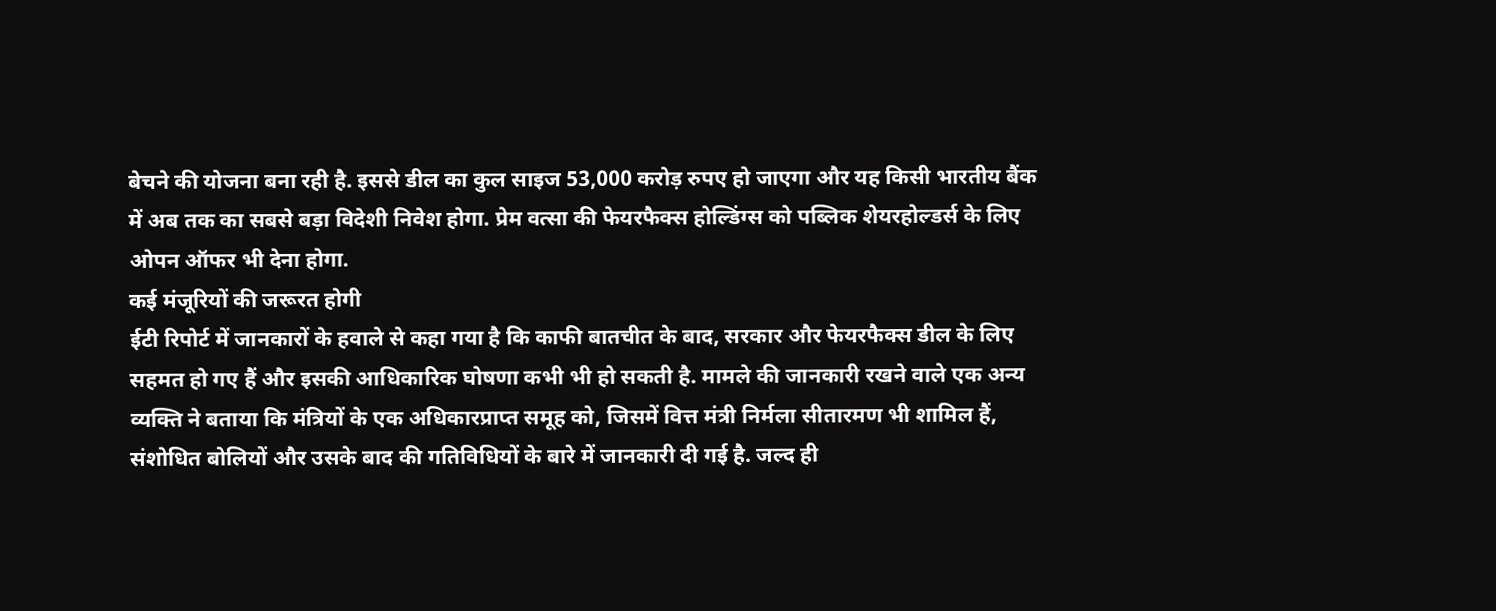बेचने की योजना बना रही है. इससे डील का कुल साइज 53,000 करोड़ रुपए हो जाएगा और यह किसी भारतीय बैंक में अब तक का सबसे बड़ा विदेशी निवेश होगा. प्रेम वत्सा की फेयरफैक्स होल्डिंग्स को पब्लिक शेयरहोल्डर्स के लिए ओपन ऑफर भी देना होगा.
कई मंजूरियों की जरूरत होगी
ईटी रिपोर्ट में जानकारों के हवाले से कहा गया है कि काफी बातचीत के बाद, सरकार और फेयरफैक्स डील के लिए सहमत हो गए हैं और इसकी आधिकारिक घोषणा कभी भी हो सकती है. मामले की जानकारी रखने वाले एक अन्य व्यक्ति ने बताया कि मंत्रियों के एक अधिकारप्राप्त समूह को, जिसमें वित्त मंत्री निर्मला सीतारमण भी शामिल हैं, संशोधित बोलियों और उसके बाद की गतिविधियों के बारे में जानकारी दी गई है. जल्द ही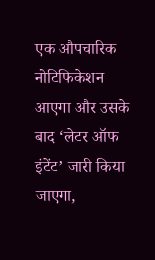एक औपचारिक नोटिफिकेशन आएगा और उसके बाद ‘लेटर ऑफ इंटेंट’ जारी किया जाएगा,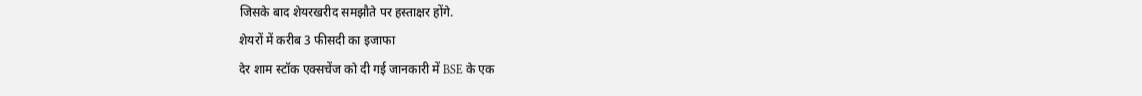जिसके बाद शेयरखरीद समझौते पर हस्ताक्षर होंगे.
शेयरों में करीब 3 फीसदी का इजाफा
देर शाम स्टॉक एक्सचेंज को दी गई जानकारी में BSE के एक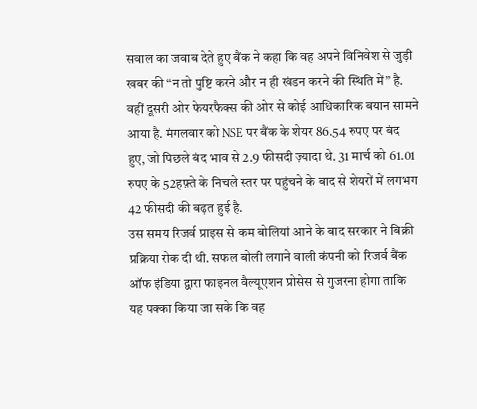सवाल का जवाब देते हुए बैंक ने कहा कि वह अपने विनिवेश से जुड़ी खबर की “न तो पुष्टि करने और न ही खंडन करने की स्थिति में” है. वहीं दूसरी ओर फेयरफैक्स की ओर से कोई आधिकारिक बयान सामने आया है. मंगलवार को NSE पर बैंक के शेयर 86.54 रुपए पर बंद हुए, जो पिछले बंद भाव से 2.9 फीसदी ज़्यादा थे. 31 मार्च को 61.01 रुपए के 52हफ़्ते के निचले स्तर पर पहुंचने के बाद से शेयरों में लगभग 42 फीसदी की बढ़त हुई है.
उस समय रिजर्व प्राइस से कम बोलियां आने के बाद सरकार ने बिक्री प्रक्रिया रोक दी थी. सफल बोली लगाने वाली कंपनी को रिजर्व बैंक ऑफ इंडिया द्वारा फाइनल वैल्यूएशन प्रोसेस से गुजरना होगा ताकि यह पक्का किया जा सके कि वह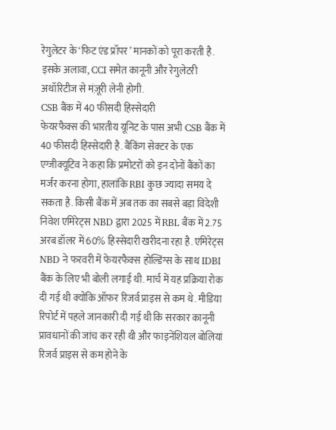रेगुलेटर के ‘फिट एंड प्रॉपर’ मानकों को पूरा करती है. इसके अलावा, CCI समेत कानूनी और रेगुलेटरी अथॉरिटीज से मंज़ूरी लेनी होगी.
CSB बैंक में 40 फीसदी हिस्सेदारी
फेयरफैक्स की भारतीय यूनिट के पास अभी CSB बैंक में 40 फीसदी हिस्सेदारी है. बैंकिंग सेक्टर के एक एग्जीक्यूटिव ने कहा कि प्रमोटरों को इन दोनों बैंकों का मर्जर करना होगा, हालांकि RBI कुछ ज्यादा समय दे सकता है. किसी बैंक में अब तक का सबसे बड़ा विदेशी निवेश एमिरेट्स NBD द्वारा 2025 में RBL बैंक में 2.75 अरब डॉलर में 60% हिस्सेदारी खरीदना रहा है. एमिरेट्स NBD ने फरवरी में फेयरफैक्स होल्डिंग्स के साथ IDBI बैंक के लिए भी बोली लगाई थी. मार्च में यह प्रक्रिया रोक दी गई थी क्योंकि ऑफर रिजर्व प्राइस से कम थे. मीडिया रिपोर्ट में पहले जानकारी दी गई थी कि सरकार कानूनी प्रावधानों की जांच कर रही थी और फाइनेंशियल बोलियां रिजर्व प्राइस से कम होने के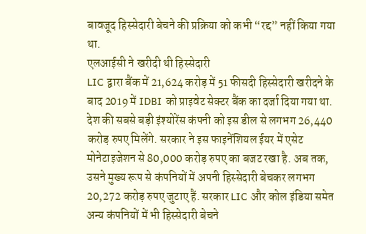बावजूद हिस्सेदारी बेचने की प्रक्रिया को कभी “रद्द” नहीं किया गया था.
एलआईसी ने खरीदी थी हिस्सेदारी
LIC द्वारा बैंक में 21,624 करोड़ में 51 फीसदी हिस्सेदारी खरीदने के बाद 2019 में IDBI को प्राइवेट सेक्टर बैंक का दर्जा दिया गया था. देश की सबसे बड़ी इंश्योरेंस कंपनी को इस डील से लगभग 26,440 करोड़ रुपए मिलेंगे. सरकार ने इस फाइनेंशियल ईयर में एसेट मोनेटाइजेशन से 80,000 करोड़ रुपए का बजट रखा है. अब तक, उसने मुख्य रूप से कंपनियों में अपनी हिस्सेदारी बेचकर लगभग 20,272 करोड़ रुपए जुटाए हैं. सरकार LIC और कोल इंडिया समेत अन्य कंपनियों में भी हिस्सेदारी बेचने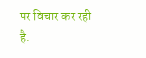पर विचार कर रही है.